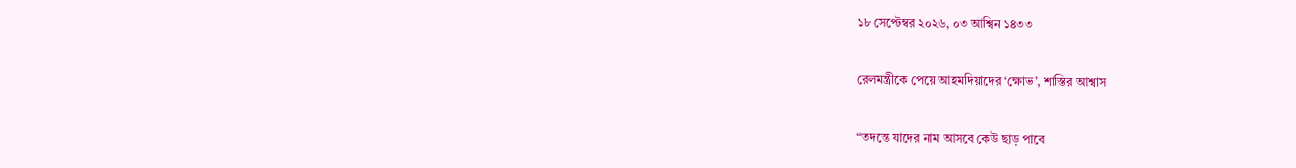১৮ সেপ্টেম্বর ২০২৬, ০৩ আশ্বিন ১৪৩৩

রেলমন্ত্রীকে পেয়ে আহমদিয়াদের ‘ক্ষোভ’, শাস্তির আশ্বাস

“তদন্তে যাদের নাম আসবে কেউ ছাড় পাবে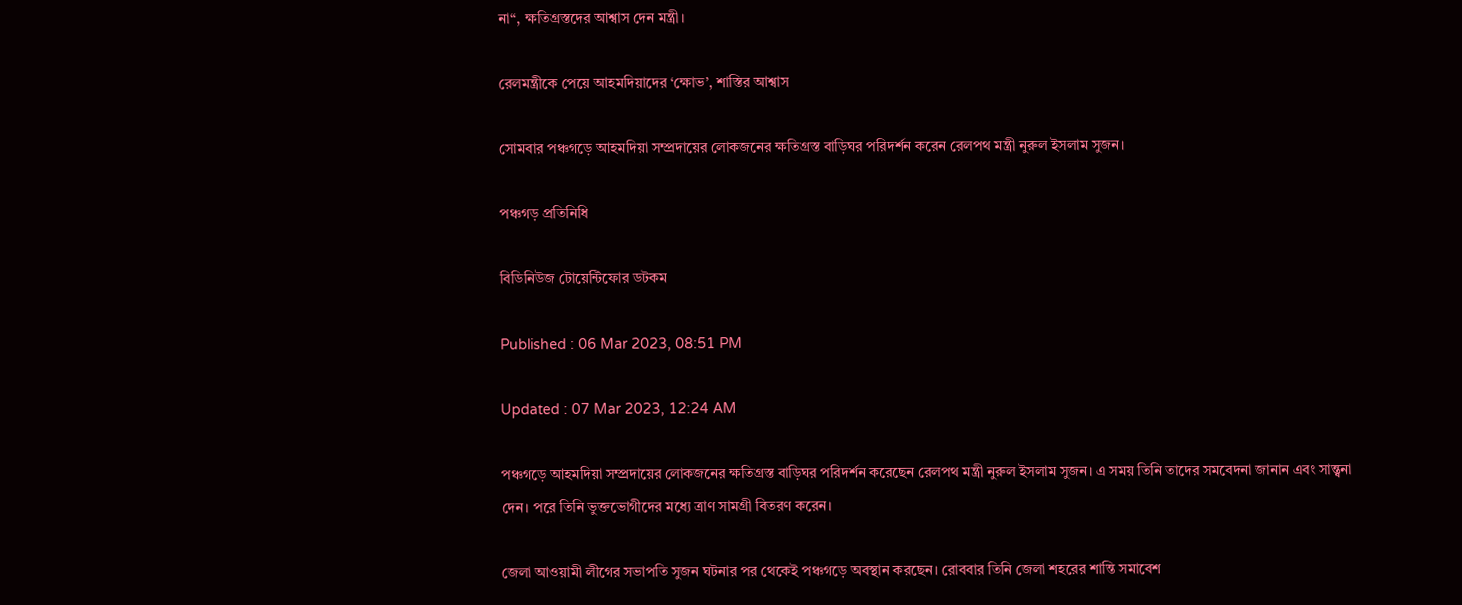না“, ক্ষতিগ্রস্তদের আশ্বাস দেন মন্ত্রী।

রেলমন্ত্রীকে পেয়ে আহমদিয়াদের ‘ক্ষোভ’, শাস্তির আশ্বাস

সোমবার পঞ্চগড়ে আহমদিয়া সম্প্রদায়ের লোকজনের ক্ষতিগ্রস্ত বাড়িঘর পরিদর্শন করেন রেলপথ মন্ত্রী নুরুল ইসলাম সুজন।

পঞ্চগড় প্রতিনিধি

বিডিনিউজ টোয়েন্টিফোর ডটকম

Published : 06 Mar 2023, 08:51 PM

Updated : 07 Mar 2023, 12:24 AM

পঞ্চগড়ে আহমদিয়া সম্প্রদায়ের লোকজনের ক্ষতিগ্রস্ত বাড়িঘর পরিদর্শন করেছেন রেলপথ মন্ত্রী নুরুল ইসলাম সুজন। এ সময় তিনি তাদের সমবেদনা জানান এবং সান্ত্বনা দেন। পরে তিনি ভুক্তভোগীদের মধ্যে ত্রাণ সামগ্রী বিতরণ করেন।

জেলা আওয়ামী লীগের সভাপতি সুজন ঘটনার পর থেকেই পঞ্চগড়ে অবস্থান করছেন। রোববার তিনি জেলা শহরের শান্তি সমাবেশ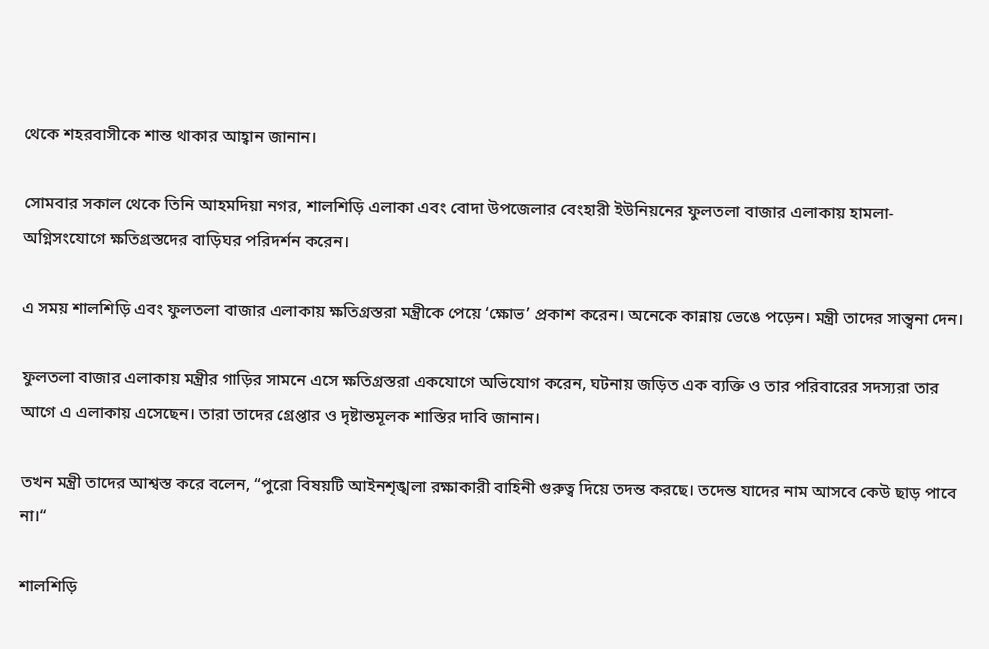থেকে শহরবাসীকে শান্ত থাকার আহ্বান জানান।

সোমবার সকাল থেকে তিনি আহমদিয়া নগর, শালশিড়ি এলাকা এবং বোদা উপজেলার বেংহারী ইউনিয়নের ফুলতলা বাজার এলাকায় হামলা-অগ্নিসংযোগে ক্ষতিগ্রস্তদের বাড়িঘর পরিদর্শন করেন।

এ সময় শালশিড়ি এবং ফুলতলা বাজার এলাকায় ক্ষতিগ্রস্তরা মন্ত্রীকে পেয়ে ‘ক্ষোভ’ প্রকাশ করেন। অনেকে কান্নায় ভেঙে পড়েন। মন্ত্রী তাদের সান্ত্বনা দেন।

ফুলতলা বাজার এলাকায় মন্ত্রীর গাড়ির সামনে এসে ক্ষতিগ্রস্তরা একযোগে অভিযোগ করেন, ঘটনায় জড়িত এক ব্যক্তি ও তার পরিবারের সদস্যরা তার আগে এ এলাকায় এসেছেন। তারা তাদের গ্রেপ্তার ও দৃষ্টান্তমূলক শাস্তির দাবি জানান।

তখন মন্ত্রী তাদের আশ্বস্ত করে বলেন, “পুরো বিষয়টি আইনশৃঙ্খলা রক্ষাকারী বাহিনী গুরুত্ব দিয়ে তদন্ত করছে। তদেন্ত যাদের নাম আসবে কেউ ছাড় পাবে না।“

শালশিড়ি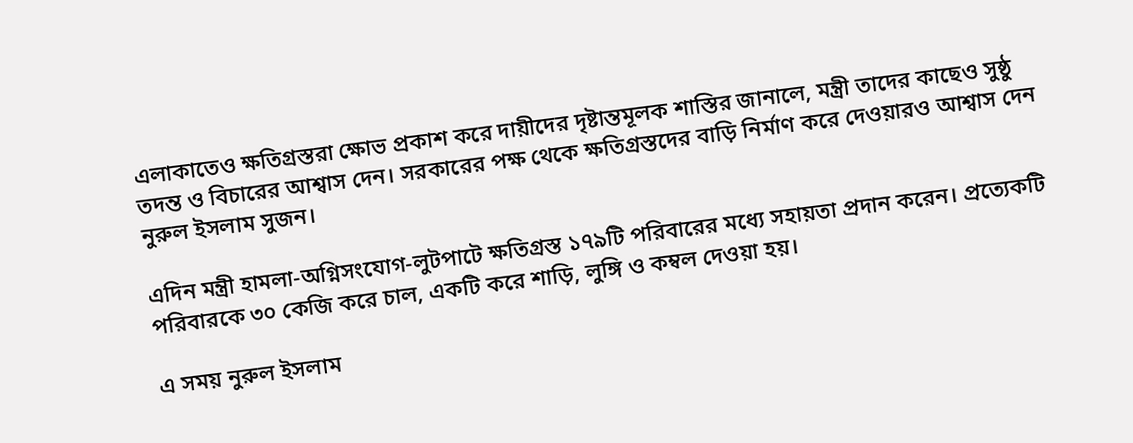এলাকাতেও ক্ষতিগ্রস্তরা ক্ষোভ প্রকাশ করে দায়ীদের দৃষ্টান্তমূলক শাস্তির জানালে, মন্ত্রী তাদের কাছেও সুষ্ঠু তদন্ত ও বিচারের আশ্বাস দেন। সরকারের পক্ষ থেকে ক্ষতিগ্রস্তদের বাড়ি নির্মাণ করে দেওয়ারও আশ্বাস দেন নুরুল ইসলাম সুজন।

এদিন মন্ত্রী হামলা-অগ্নিসংযোগ-লুটপাটে ক্ষতিগ্রস্ত ১৭৯টি পরিবারের মধ্যে সহায়তা প্রদান করেন। প্রত্যেকটি পরিবারকে ৩০ কেজি করে চাল, একটি করে শাড়ি, লুঙ্গি ও কম্বল দেওয়া হয়।

এ সময় নুরুল ইসলাম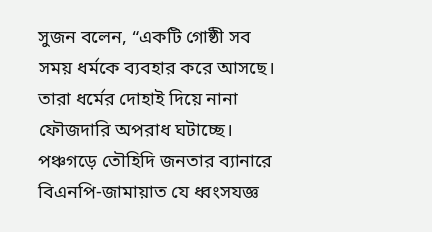সুজন বলেন, “একটি গোষ্ঠী সব সময় ধর্মকে ব্যবহার করে আসছে। তারা ধর্মের দোহাই দিয়ে নানা ফৌজদারি অপরাধ ঘটাচ্ছে। পঞ্চগড়ে তৌহিদি জনতার ব্যানারে বিএনপি-জামায়াত যে ধ্বংসযজ্ঞ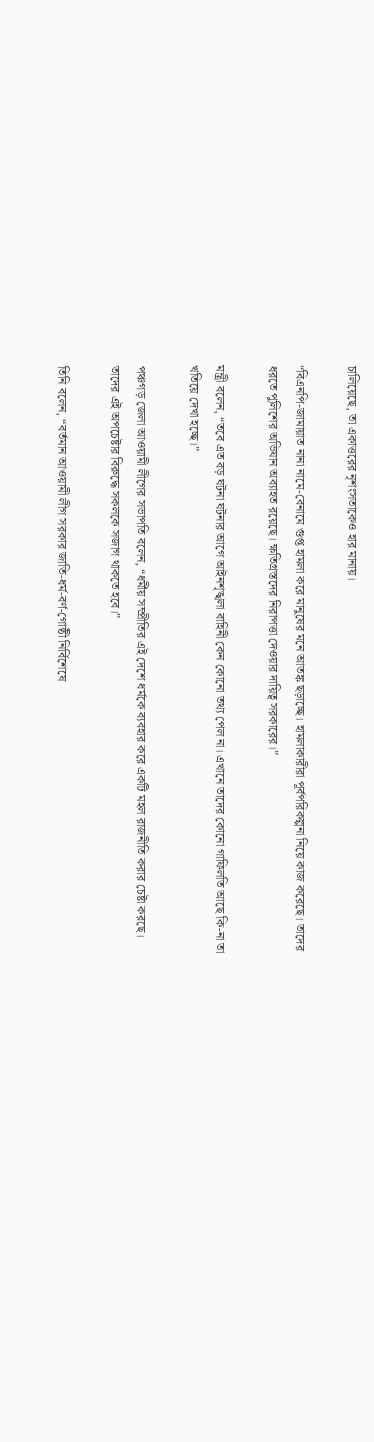চালিয়েছে, তা একাত্তরের নৃশংসতাকেও হার মানায়।

“বিএনপি-জামায়াত নানা নামে-বেনামে গুপ্ত হামলা করে মানুষের মনে আতঙ্ক ছড়াচ্ছে। হামলাকারীরা পূর্বপরিকল্পনা নিয়ে কাজ করেছে। তাদের ধরতে পুলিশের অভিযান অব্যাহত রয়েছে। ক্ষতিগ্রস্তদের নিরাপত্তা দেওয়ার দায়িত্ব সরকারের।”

মন্ত্রী বলেন, “তবে এত বড় ঘটনা ঘটনার আগে আইনশৃঙ্খলা বাহিনী কেন কোনো তথ্য পেল না। এখানে তাদের কোনো গাফিলতি আছে কি-না তা খতিয়ে দেখা হচ্ছে।”

পঞ্চগড় জেলা আওয়ামী লীগের সভাপতি বলেন, “ধর্মীয় সম্প্রীতির এই দেশে ধর্মকে ব্যবহার করে একটি মহল রাজনীতি করার চেষ্টা করছে। তাদের এই অপচেষ্টার বিরুদ্ধে সকলকে সজাগ থাকতে হবে।”

তিনি বলেন, “বর্তমান আওয়ামী লীগ সরকার জাতি-ধর্ম-বর্ণ-গোষ্ঠী নির্বিশেষে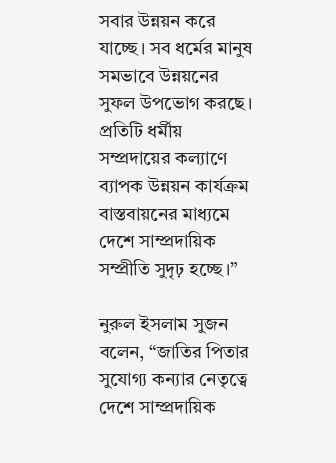সবার উন্নয়ন করে যাচ্ছে। সব ধর্মের মানুষ সমভাবে উন্নয়নের সুফল উপভোগ করছে। প্রতিটি ধর্মীয় সম্প্রদায়ের কল্যাণে ব্যাপক উন্নয়ন কার্যক্রম বাস্তবায়নের মাধ্যমে দেশে সাম্প্রদায়িক সম্প্রীতি সুদৃঢ় হচ্ছে।”

নুরুল ইসলাম সুজন বলেন, “জাতির পিতার সুযোগ্য কন্যার নেতৃত্বে দেশে সাম্প্রদায়িক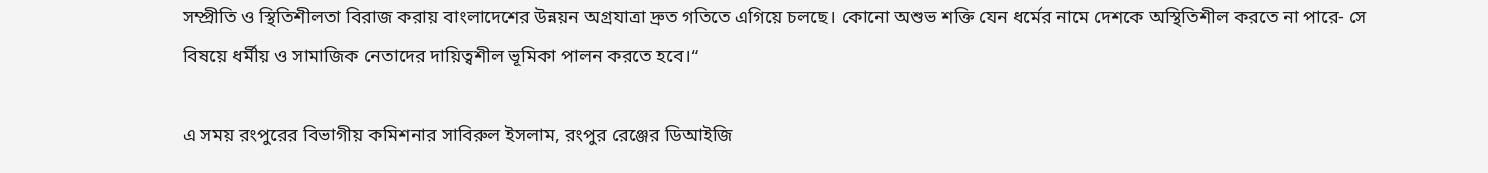সম্প্রীতি ও স্থিতিশীলতা বিরাজ করায় বাংলাদেশের উন্নয়ন অগ্রযাত্রা দ্রুত গতিতে এগিয়ে চলছে। কোনো অশুভ শক্তি যেন ধর্মের নামে দেশকে অস্থিতিশীল করতে না পারে- সে বিষয়ে ধর্মীয় ও সামাজিক নেতাদের দায়িত্বশীল ভূমিকা পালন করতে হবে।“

এ সময় রংপুরের বিভাগীয় কমিশনার সাবিরুল ইসলাম, রংপুর রেঞ্জের ডিআইজি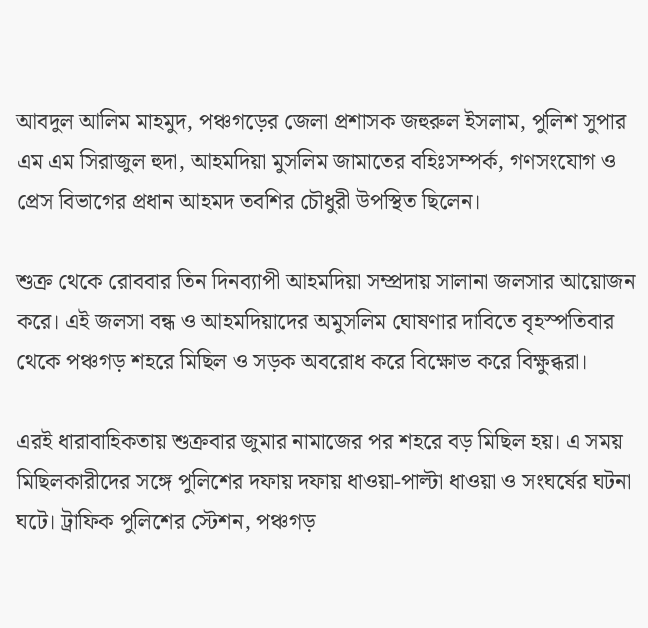আবদুল আলিম মাহমুদ, পঞ্চগড়ের জেলা প্রশাসক জহুরুল ইসলাম, পুলিশ সুপার এম এম সিরাজুল হুদা, আহমদিয়া মুসলিম জামাতের বহিঃসম্পর্ক, গণসংযোগ ও প্রেস বিভাগের প্রধান আহমদ তবশির চৌধুরী উপস্থিত ছিলেন।

শুক্র থেকে রোববার তিন দিনব্যাপী আহমদিয়া সম্প্রদায় সালানা জলসার আয়োজন করে। এই জলসা বন্ধ ও আহমদিয়াদের অমুসলিম ঘোষণার দাবিতে বৃহস্পতিবার থেকে পঞ্চগড় শহরে মিছিল ও সড়ক অবরোধ করে বিক্ষোভ করে বিক্ষুব্ধরা।

এরই ধারাবাহিকতায় শুক্রবার জুমার নামাজের পর শহরে বড় মিছিল হয়। এ সময় মিছিলকারীদের সঙ্গে পুলিশের দফায় দফায় ধাওয়া-পাল্টা ধাওয়া ও সংঘর্ষের ঘটনা ঘটে। ট্রাফিক পুলিশের স্টেশন, পঞ্চগড়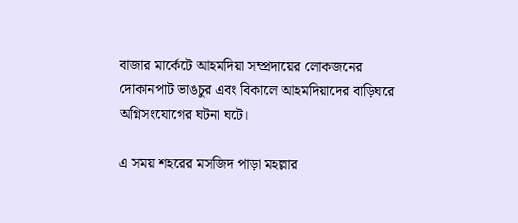বাজার মার্কেটে আহমদিয়া সম্প্রদায়ের লোকজনের দোকানপাট ভাঙচুর এবং বিকালে আহমদিয়াদের বাড়িঘরে অগ্নিসংযোগের ঘটনা ঘটে।

এ সময় শহরের মসজিদ পাড়া মহল্লার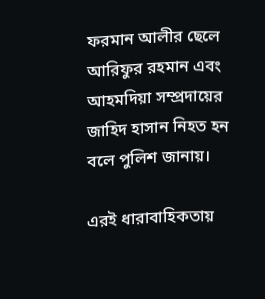ফরমান আলীর ছেলে আরিফুর রহমান এবং আহমদিয়া সম্প্রদায়ের জাহিদ হাসান নিহত হন বলে পুলিশ জানায়।

এরই ধারাবাহিকতায়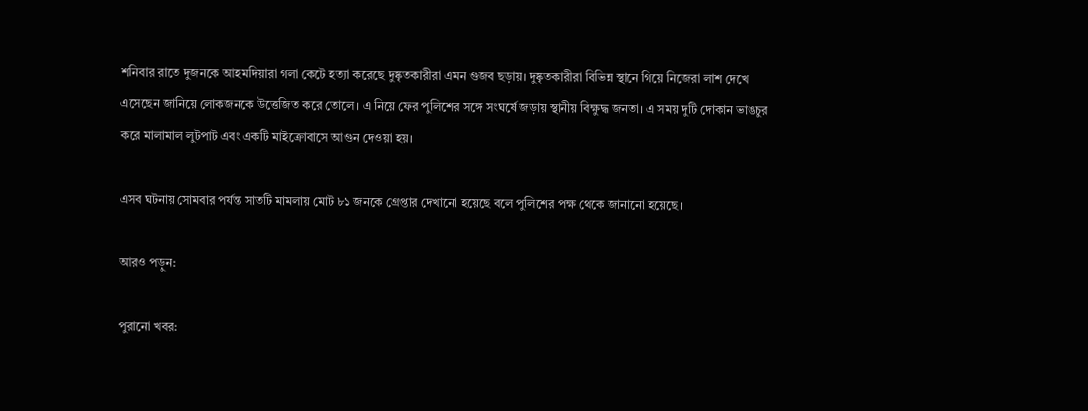শনিবার রাতে দুজনকে আহমদিয়ারা গলা কেটে হত্যা করেছে দুষ্কৃতকারীরা এমন গুজব ছড়ায়। দুষ্কৃতকারীরা বিভিন্ন স্থানে গিয়ে নিজেরা লাশ দেখে এসেছেন জানিয়ে লোকজনকে উত্তেজিত করে তোলে। এ নিয়ে ফের পুলিশের সঙ্গে সংঘর্ষে জড়ায় স্থানীয় বিক্ষুদ্ধ জনতা। এ সময় দুটি দোকান ভাঙচুর করে মালামাল লুটপাট এবং একটি মাইক্রোবাসে আগুন দেওয়া হয়।

এসব ঘটনায় সোমবার পর্যন্ত সাতটি মামলায় মোট ৮১ জনকে গ্রেপ্তার দেখানো হয়েছে বলে পুলিশের পক্ষ থেকে জানানো হয়েছে।

আরও পড়ুন:

পুরানো খবর: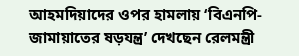আহমদিয়াদের ওপর হামলায় ‘বিএনপি-জামায়াতের ষড়যন্ত্র’ দেখছেন রেলমন্ত্রী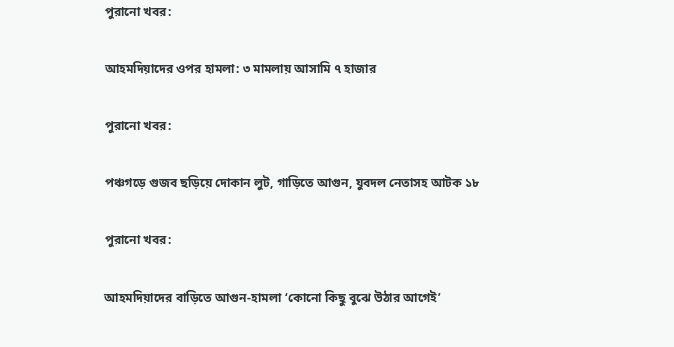পুরানো খবর:

আহমদিয়াদের ওপর হামলা: ৩ মামলায় আসামি ৭ হাজার

পুরানো খবর:

পঞ্চগড়ে গুজব ছড়িয়ে দোকান লুট, গাড়িতে আগুন, যুবদল নেতাসহ আটক ১৮

পুরানো খবর:

আহমদিয়াদের বাড়িতে আগুন-হামলা ‘কোনো কিছু বুঝে উঠার আগেই’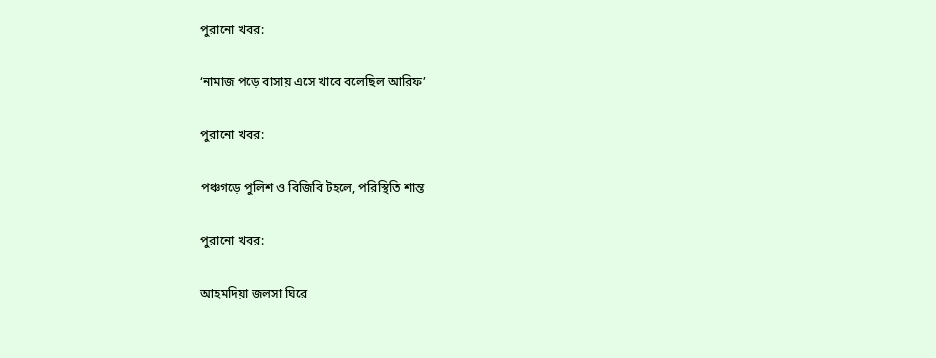পুরানো খবর:

‘নামাজ পড়ে বাসায় এসে খাবে বলেছিল আরিফ’

পুরানো খবর:

পঞ্চগড়ে পুলিশ ও বিজিবি টহলে, পরিস্থিতি শান্ত

পুরানো খবর:

আহমদিয়া জলসা ঘিরে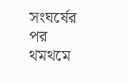সংঘর্ষের পর থমথমে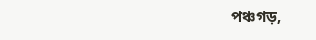পঞ্চগড়,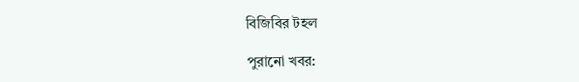বিজিবির টহল

পুরানো খবর: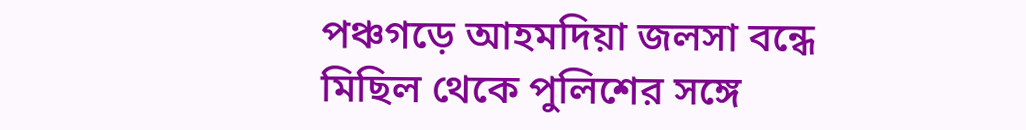পঞ্চগড়ে আহমদিয়া জলসা বন্ধে মিছিল থেকে পুলিশের সঙ্গে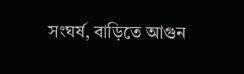সংঘর্ষ, বাড়িতে আগুন